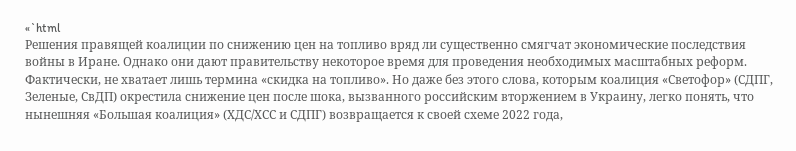«`html
Решения правящей коалиции по снижению цен на топливо вряд ли существенно смягчат экономические последствия войны в Иране. Однако они дают правительству некоторое время для проведения необходимых масштабных реформ.
Фактически, не хватает лишь термина «скидка на топливо». Но даже без этого слова, которым коалиция «Светофор» (СДПГ, Зеленые, СвДП) окрестила снижение цен после шока, вызванного российским вторжением в Украину, легко понять, что нынешняя «Большая коалиция» (ХДС/ХСС и СДПГ) возвращается к своей схеме 2022 года,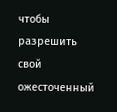чтобы разрешить свой ожесточенный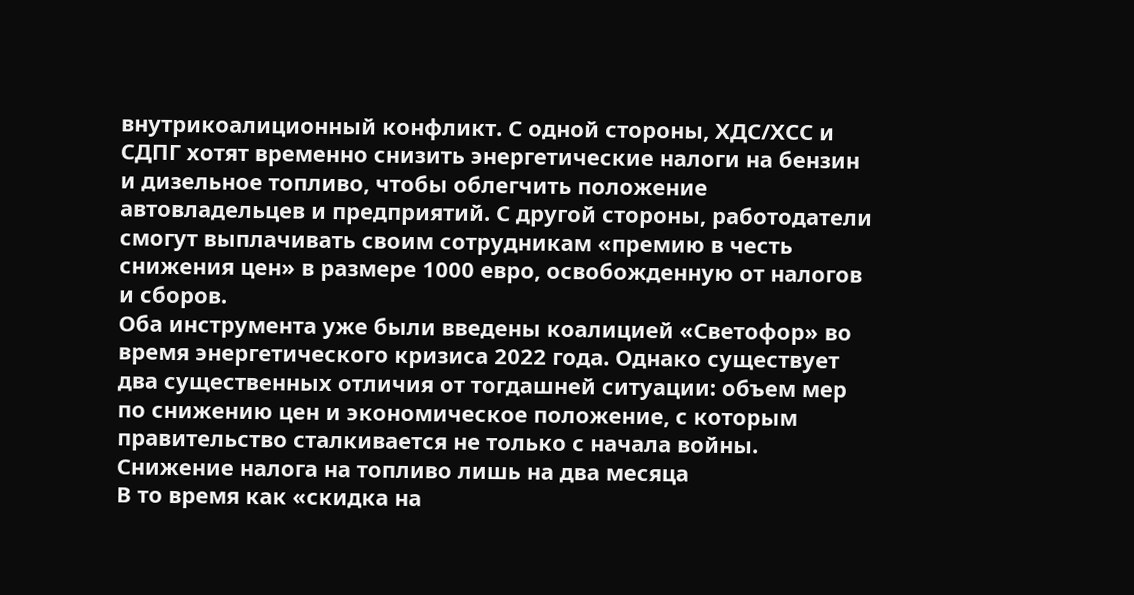внутрикоалиционный конфликт. С одной стороны, ХДС/ХСС и СДПГ хотят временно снизить энергетические налоги на бензин и дизельное топливо, чтобы облегчить положение автовладельцев и предприятий. С другой стороны, работодатели смогут выплачивать своим сотрудникам «премию в честь снижения цен» в размере 1000 евро, освобожденную от налогов и сборов.
Оба инструмента уже были введены коалицией «Светофор» во время энергетического кризиса 2022 года. Однако существует два существенных отличия от тогдашней ситуации: объем мер по снижению цен и экономическое положение, с которым правительство сталкивается не только с начала войны.
Снижение налога на топливо лишь на два месяца
В то время как «скидка на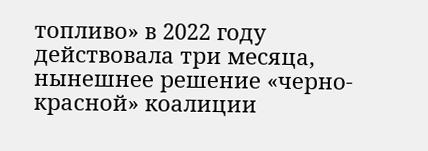топливо» в 2022 году действовала три месяца, нынешнее решение «черно-красной» коалиции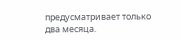предусматривает только два месяца.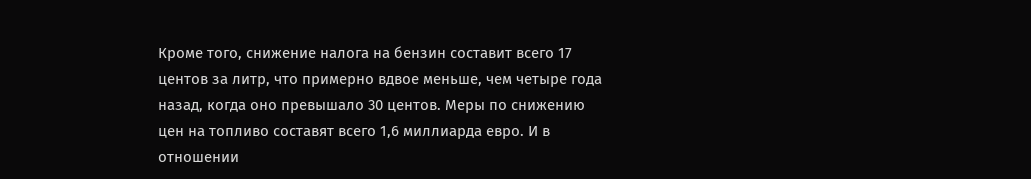Кроме того, снижение налога на бензин составит всего 17 центов за литр, что примерно вдвое меньше, чем четыре года назад, когда оно превышало 30 центов. Меры по снижению цен на топливо составят всего 1,6 миллиарда евро. И в отношении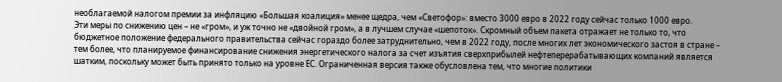необлагаемой налогом премии за инфляцию «Большая коалиция» менее щедра, чем «Светофор»: вместо 3000 евро в 2022 году сейчас только 1000 евро.
Эти меры по снижению цен – не «гром», и уж точно не «двойной гром», а в лучшем случае «шепоток». Скромный объем пакета отражает не только то, что бюджетное положение федерального правительства сейчас гораздо более затруднительно, чем в 2022 году, после многих лет экономического застоя в стране – тем более, что планируемое финансирование снижения энергетического налога за счет изъятия сверхприбылей нефтеперерабатывающих компаний является шатким, поскольку может быть принято только на уровне ЕС. Ограниченная версия также обусловлена тем, что многие политики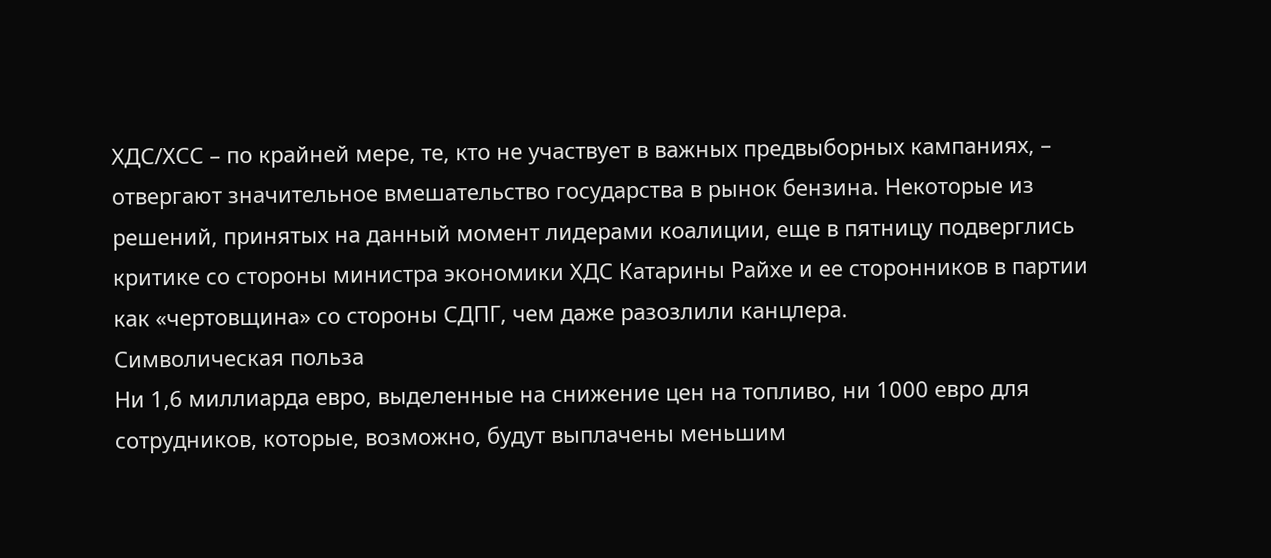ХДС/ХСС – по крайней мере, те, кто не участвует в важных предвыборных кампаниях, – отвергают значительное вмешательство государства в рынок бензина. Некоторые из решений, принятых на данный момент лидерами коалиции, еще в пятницу подверглись критике со стороны министра экономики ХДС Катарины Райхе и ее сторонников в партии как «чертовщина» со стороны СДПГ, чем даже разозлили канцлера.
Символическая польза
Ни 1,6 миллиарда евро, выделенные на снижение цен на топливо, ни 1000 евро для сотрудников, которые, возможно, будут выплачены меньшим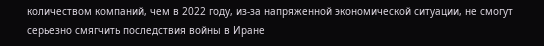количеством компаний, чем в 2022 году, из-за напряженной экономической ситуации, не смогут серьезно смягчить последствия войны в Иране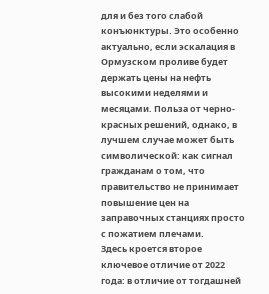для и без того слабой конъюнктуры. Это особенно актуально, если эскалация в Ормузском проливе будет держать цены на нефть высокими неделями и месяцами. Польза от черно-красных решений, однако, в лучшем случае может быть символической: как сигнал гражданам о том, что правительство не принимает повышение цен на заправочных станциях просто с пожатием плечами.
Здесь кроется второе ключевое отличие от 2022 года: в отличие от тогдашней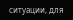ситуации, для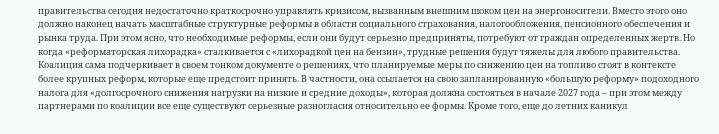правительства сегодня недостаточно краткосрочно управлять кризисом, вызванным внешним шоком цен на энергоносители. Вместо этого оно должно наконец начать масштабные структурные реформы в области социального страхования, налогообложения, пенсионного обеспечения и рынка труда. При этом ясно, что необходимые реформы, если они будут серьезно предприняты, потребуют от граждан определенных жертв. Но когда «реформаторская лихорадка» сталкивается с «лихорадкой цен на бензин», трудные решения будут тяжелы для любого правительства.
Коалиция сама подчеркивает в своем тонком документе о решениях, что планируемые меры по снижению цен на топливо стоят в контексте более крупных реформ, которые еще предстоит принять. В частности, она ссылается на свою запланированную «большую реформу» подоходного налога для «долгосрочного снижения нагрузки на низкие и средние доходы», которая должна состояться в начале 2027 года – при этом между партнерами по коалиции все еще существуют серьезные разногласия относительно ее формы. Кроме того, еще до летних каникул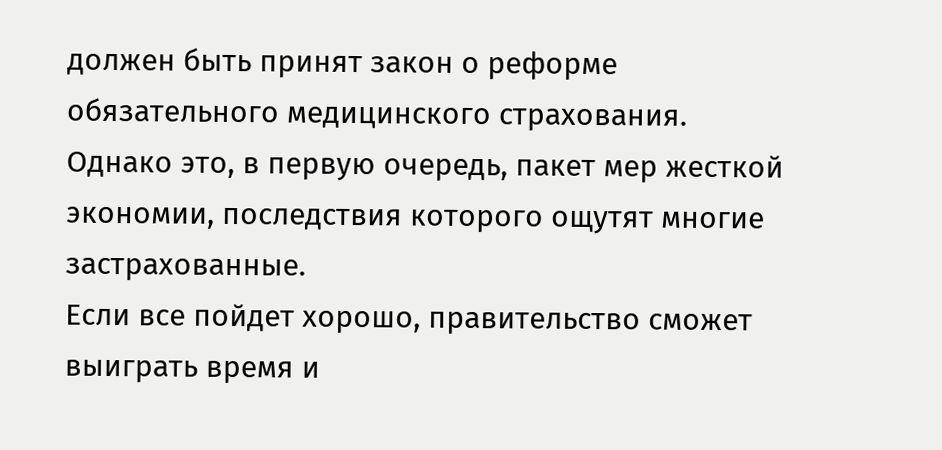должен быть принят закон о реформе обязательного медицинского страхования. Однако это, в первую очередь, пакет мер жесткой экономии, последствия которого ощутят многие застрахованные.
Если все пойдет хорошо, правительство сможет выиграть время и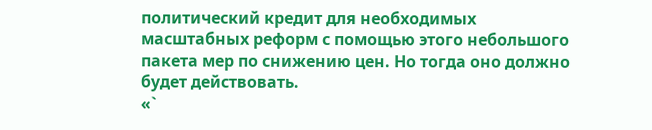политический кредит для необходимых масштабных реформ с помощью этого небольшого пакета мер по снижению цен. Но тогда оно должно будет действовать.
«`